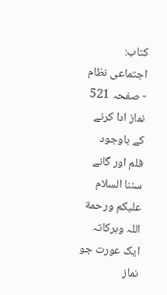کتاب: اجتماعی نظام - صفحہ 521
نماز ادا کرنے کے باوجود فلم اور گانے سننا السلام علیکم ورحمة اللہ وبرکاتہ ایک عورت جو نماز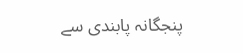پنجگانہ پابندی سے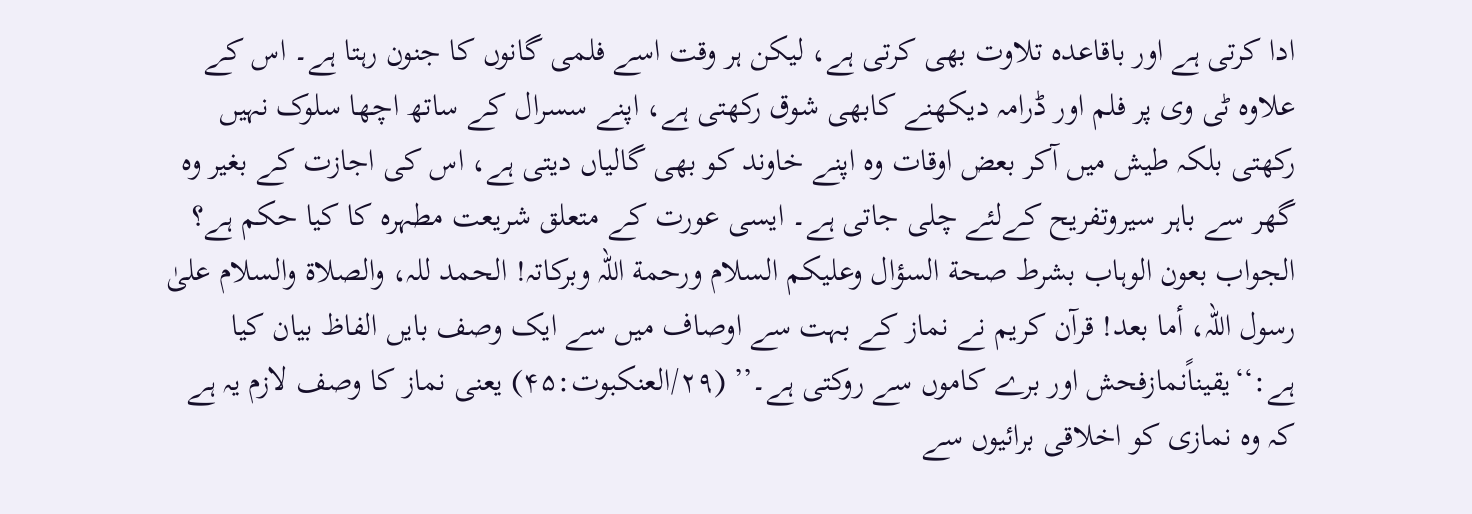ادا کرتی ہے اور باقاعدہ تلاوت بھی کرتی ہے، لیکن ہر وقت اسے فلمی گانوں کا جنون رہتا ہے۔ اس کے علاوہ ٹی وی پر فلم اور ڈرامہ دیکھنے کابھی شوق رکھتی ہے، اپنے سسرال کے ساتھ اچھا سلوک نہیں رکھتی بلکہ طیش میں آکر بعض اوقات وہ اپنے خاوند کو بھی گالیاں دیتی ہے، اس کی اجازت کے بغیر وہ گھر سے باہر سیروتفریح کےلئے چلی جاتی ہے۔ ایسی عورت کے متعلق شریعت مطہرہ کا کیا حکم ہے؟  الجواب بعون الوہاب بشرط صحة السؤال وعلیکم السلام ورحمة اللہ وبرکاتہ! الحمد للہ، والصلاة والسلام علیٰ رسول اللہ، أما بعد! قرآن کریم نے نماز کے بہت سے اوصاف میں سے ایک وصف بایں الفاظ بیان کیا ہے:‘‘یقیناًنمازفحش اور برے کاموں سے روکتی ہے۔’’ (۲۹/العنکبوت:۴۵) یعنی نماز کا وصف لازم یہ ہے کہ وہ نمازی کو اخلاقی برائیوں سے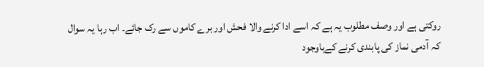روکتی ہے اور وصف مطلوب یہ ہے کہ اسے ادا کرنے والا فحش اور برے کاموں سے رک جائے۔ اب رہا یہ سوال کہ آدمی نماز کی پابندی کرنے کےباوجود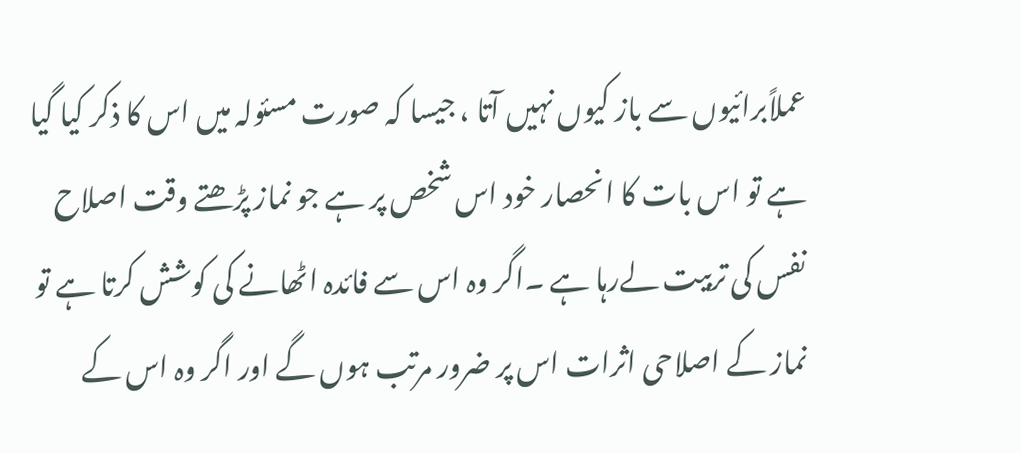عملاًبرائیوں سے باز کیوں نہیں آتا ، جیسا کہ صورت مسئولہ میں اس کا ذکر کیا گیا ہے تو اس بات کا انحصار خود اس شخص پر ہے جو نماز پڑھتے وقت اصلاح نفس کی تربیت لےرہا ہے ۔اگر وہ اس سے فائدہ اٹھانے کی کوشش کرتا ہے تو نماز کے اصلاحی اثرات اس پر ضرور مرتب ہوں گے اور اگر وہ اس کے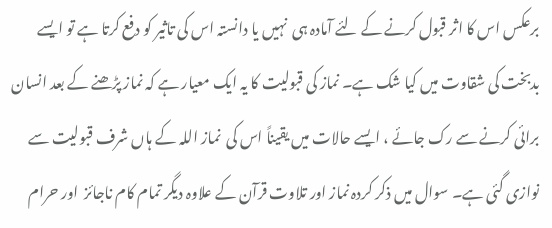برعکس اس کا اثر قبول کرنے کے لئے آمادہ ہی  نہیں یا دانستہ اس کی تاثیر کو دفع کرتا ہے تو ایسے بدبخت کی شقاوت میں کیا شک ہے۔ نماز کی قبولیت کا یہ ایک معیار ہے کہ نماز پڑھنے کے بعد انسان برائی کرنے سے رک جائے ، ایسے حالات میں یقیناً اس کی  نماز اللہ کے ہاں شرف قبولیت سے نوازی گئی ہے۔ سوال میں ذکر کردہ نماز اور تلاوت قرآن کے علاوہ دیگر تمام کام ناجائز  اور حرام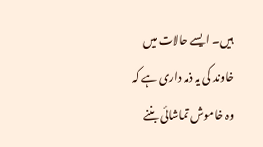ہیں۔ ایسے حالات میں خاوند کی یہ ذمہ داری ہے کہ وہ خاموش تماشائی بننے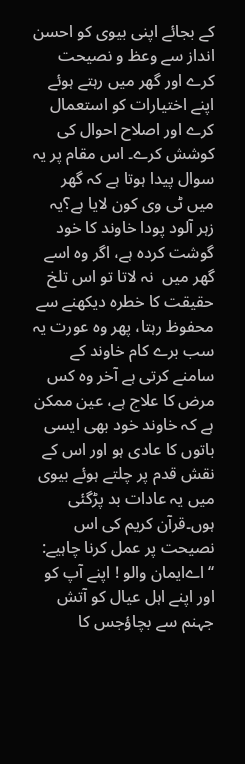کے بجائے اپنی بیوی کو احسن انداز سے وعظ و نصیحت  کرے اور گھر میں رہتے ہوئے اپنے اختیارات کو استعمال کرے اور اصلاح احوال کی کوشش کرے۔ اس مقام پر یہ سوال پیدا ہوتا ہے کہ گھر میں ٹی وی کون لایا ہے؟یہ زہر آلود پودا خاوند کا خود گوشت کردہ ہے، اگر وہ اسے گھر میں  نہ لاتا تو اس تلخ حقیقت کا خطرہ دیکھنے سے محفوظ رہتا، پھر وہ عورت یہ سب برے کام خاوند کے سامنے کرتی ہے آخر وہ کس مرض کا علاج ہے، عین ممکن ہے کہ خاوند خود بھی ایسی باتوں کا عادی ہو اور اس کے نقش قدم پر چلتے ہوئے بیوی میں یہ عادات بد پڑگئی ہوں۔قرآن کریم کی اس نصیحت پر عمل کرنا چاہیے: ‘‘اےایمان والو ! اپنے آپ کو اور اپنے اہل عیال کو آتش جہنم سے بچاؤجس کا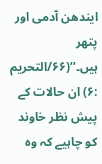ایندھن آدمی اور پتھر ہیں۔’’(۶۶/التحریم :۶) ان حالات کے پیش نظر خاوند کو چاہیے کہ وہ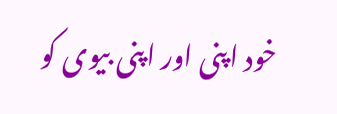خود اپنی اور اپنی بیوی کو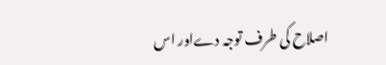اصلاح کی طرف توجہ دےاور اس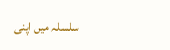سلسلہ میں اپنی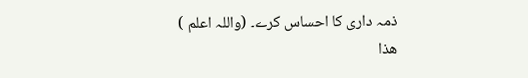ذمہ داری کا احساس کرے۔ (واللہ اعلم ) ھذا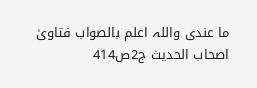ما عندی واللہ اعلم بالصواب فتاویٰ اصحاب الحدیث ج2ص414